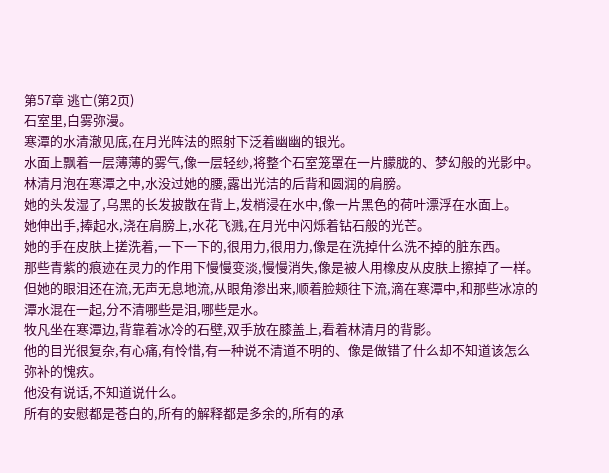第57章 逃亡(第2页)
石室里,白雾弥漫。
寒潭的水清澈见底,在月光阵法的照射下泛着幽幽的银光。
水面上飘着一层薄薄的雾气,像一层轻纱,将整个石室笼罩在一片朦胧的、梦幻般的光影中。
林清月泡在寒潭之中,水没过她的腰,露出光洁的后背和圆润的肩膀。
她的头发湿了,乌黑的长发披散在背上,发梢浸在水中,像一片黑色的荷叶漂浮在水面上。
她伸出手,捧起水,浇在肩膀上,水花飞溅,在月光中闪烁着钻石般的光芒。
她的手在皮肤上搓洗着,一下一下的,很用力,很用力,像是在洗掉什么洗不掉的脏东西。
那些青紫的痕迹在灵力的作用下慢慢变淡,慢慢消失,像是被人用橡皮从皮肤上擦掉了一样。
但她的眼泪还在流,无声无息地流,从眼角渗出来,顺着脸颊往下流,滴在寒潭中,和那些冰凉的潭水混在一起,分不清哪些是泪,哪些是水。
牧凡坐在寒潭边,背靠着冰冷的石壁,双手放在膝盖上,看着林清月的背影。
他的目光很复杂,有心痛,有怜惜,有一种说不清道不明的、像是做错了什么却不知道该怎么弥补的愧疚。
他没有说话,不知道说什么。
所有的安慰都是苍白的,所有的解释都是多余的,所有的承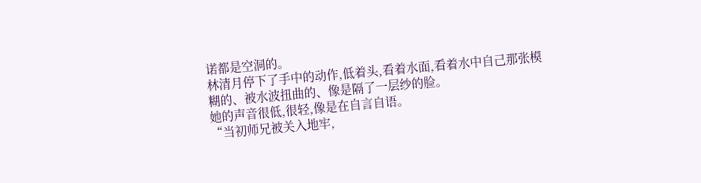诺都是空洞的。
林清月停下了手中的动作,低着头,看着水面,看着水中自己那张模糊的、被水波扭曲的、像是隔了一层纱的脸。
她的声音很低,很轻,像是在自言自语。
“当初师兄被关入地牢,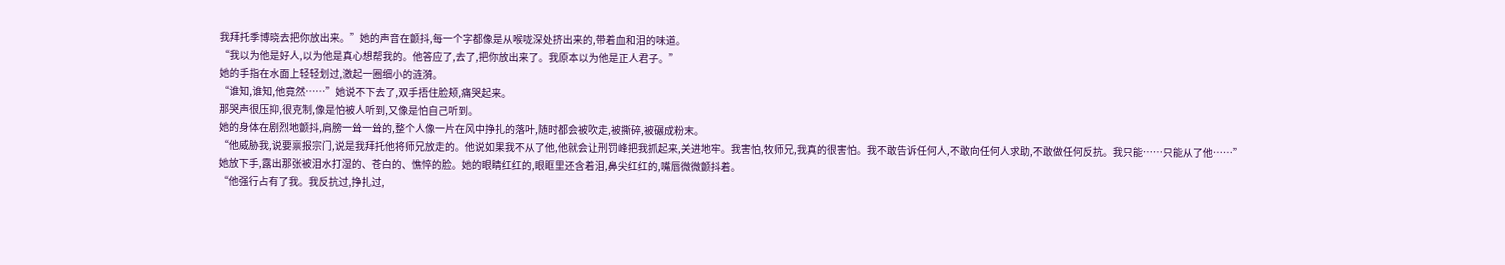我拜托季博晓去把你放出来。”她的声音在颤抖,每一个字都像是从喉咙深处挤出来的,带着血和泪的味道。
“我以为他是好人,以为他是真心想帮我的。他答应了,去了,把你放出来了。我原本以为他是正人君子。”
她的手指在水面上轻轻划过,激起一圈细小的涟漪。
“谁知,谁知,他竟然……”她说不下去了,双手捂住脸颊,痛哭起来。
那哭声很压抑,很克制,像是怕被人听到,又像是怕自己听到。
她的身体在剧烈地颤抖,肩膀一耸一耸的,整个人像一片在风中挣扎的落叶,随时都会被吹走,被撕碎,被碾成粉末。
“他威胁我,说要禀报宗门,说是我拜托他将师兄放走的。他说如果我不从了他,他就会让刑罚峰把我抓起来,关进地牢。我害怕,牧师兄,我真的很害怕。我不敢告诉任何人,不敢向任何人求助,不敢做任何反抗。我只能……只能从了他……”
她放下手,露出那张被泪水打湿的、苍白的、憔悴的脸。她的眼睛红红的,眼眶里还含着泪,鼻尖红红的,嘴唇微微颤抖着。
“他强行占有了我。我反抗过,挣扎过,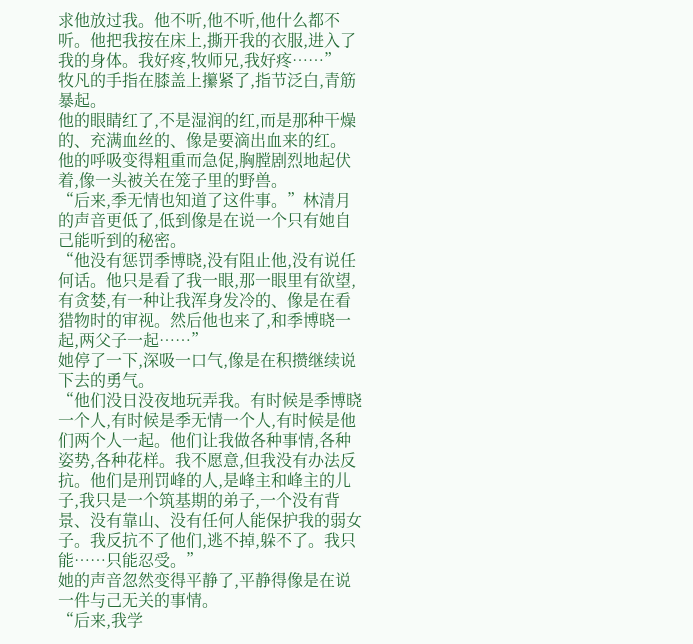求他放过我。他不听,他不听,他什么都不听。他把我按在床上,撕开我的衣服,进入了我的身体。我好疼,牧师兄,我好疼……”
牧凡的手指在膝盖上攥紧了,指节泛白,青筋暴起。
他的眼睛红了,不是湿润的红,而是那种干燥的、充满血丝的、像是要滴出血来的红。
他的呼吸变得粗重而急促,胸膛剧烈地起伏着,像一头被关在笼子里的野兽。
“后来,季无情也知道了这件事。”林清月的声音更低了,低到像是在说一个只有她自己能听到的秘密。
“他没有惩罚季博晓,没有阻止他,没有说任何话。他只是看了我一眼,那一眼里有欲望,有贪婪,有一种让我浑身发冷的、像是在看猎物时的审视。然后他也来了,和季博晓一起,两父子一起……”
她停了一下,深吸一口气,像是在积攒继续说下去的勇气。
“他们没日没夜地玩弄我。有时候是季博晓一个人,有时候是季无情一个人,有时候是他们两个人一起。他们让我做各种事情,各种姿势,各种花样。我不愿意,但我没有办法反抗。他们是刑罚峰的人,是峰主和峰主的儿子,我只是一个筑基期的弟子,一个没有背景、没有靠山、没有任何人能保护我的弱女子。我反抗不了他们,逃不掉,躲不了。我只能……只能忍受。”
她的声音忽然变得平静了,平静得像是在说一件与己无关的事情。
“后来,我学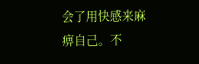会了用快感来麻痹自己。不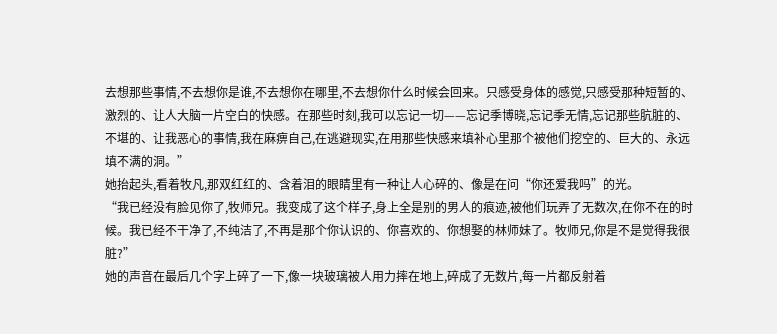去想那些事情,不去想你是谁,不去想你在哪里,不去想你什么时候会回来。只感受身体的感觉,只感受那种短暂的、激烈的、让人大脑一片空白的快感。在那些时刻,我可以忘记一切——忘记季博晓,忘记季无情,忘记那些肮脏的、不堪的、让我恶心的事情,我在麻痹自己,在逃避现实,在用那些快感来填补心里那个被他们挖空的、巨大的、永远填不满的洞。”
她抬起头,看着牧凡,那双红红的、含着泪的眼睛里有一种让人心碎的、像是在问“你还爱我吗”的光。
“我已经没有脸见你了,牧师兄。我变成了这个样子,身上全是别的男人的痕迹,被他们玩弄了无数次,在你不在的时候。我已经不干净了,不纯洁了,不再是那个你认识的、你喜欢的、你想娶的林师妹了。牧师兄,你是不是觉得我很脏?”
她的声音在最后几个字上碎了一下,像一块玻璃被人用力摔在地上,碎成了无数片,每一片都反射着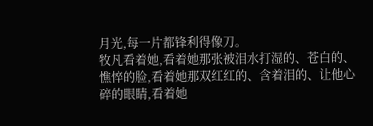月光,每一片都锋利得像刀。
牧凡看着她,看着她那张被泪水打湿的、苍白的、憔悴的脸,看着她那双红红的、含着泪的、让他心碎的眼睛,看着她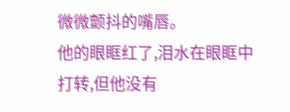微微颤抖的嘴唇。
他的眼眶红了,泪水在眼眶中打转,但他没有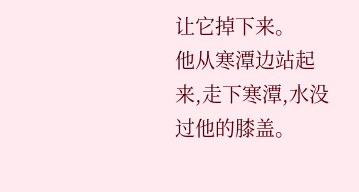让它掉下来。
他从寒潭边站起来,走下寒潭,水没过他的膝盖。